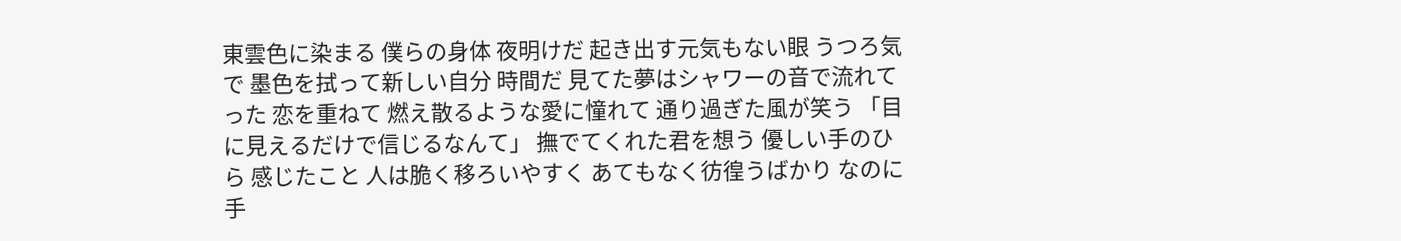東雲色に染まる 僕らの身体 夜明けだ 起き出す元気もない眼 うつろ気で 墨色を拭って新しい自分 時間だ 見てた夢はシャワーの音で流れてった 恋を重ねて 燃え散るような愛に憧れて 通り過ぎた風が笑う 「目に見えるだけで信じるなんて」 撫でてくれた君を想う 優しい手のひら 感じたこと 人は脆く移ろいやすく あてもなく彷徨うばかり なのに 手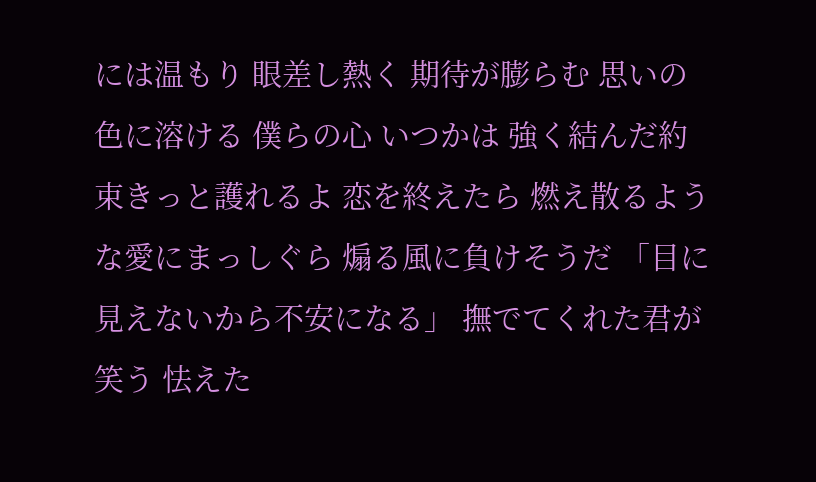には温もり 眼差し熱く 期待が膨らむ 思いの色に溶ける 僕らの心 いつかは 強く結んだ約束きっと護れるよ 恋を終えたら 燃え散るような愛にまっしぐら 煽る風に負けそうだ 「目に見えないから不安になる」 撫でてくれた君が笑う 怯えた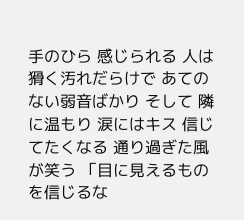手のひら 感じられる 人は猾く汚れだらけで あてのない弱音ばかり そして 隣に温もり 涙にはキス 信じてたくなる 通り過ぎた風が笑う 「目に見えるものを信じるな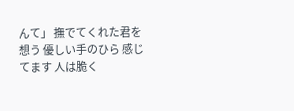んて」 撫でてくれた君を想う 優しい手のひら 感じてます 人は脆く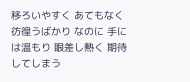移ろいやすく あてもなく彷徨うばかり なのに 手には温もり 眼差し熱く 期待してしまう